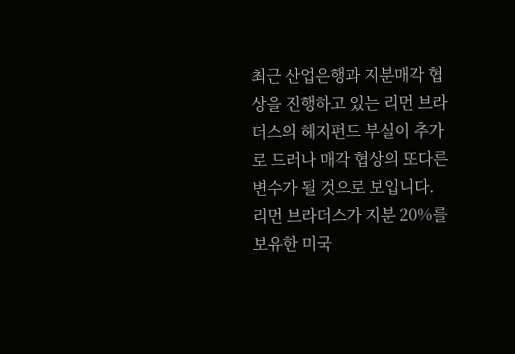최근 산업은행과 지분매각 협상을 진행하고 있는 리먼 브라더스의 헤지펀드 부실이 추가로 드러나 매각 협상의 또다른 변수가 될 것으로 보입니다.
리먼 브라더스가 지분 20%를 보유한 미국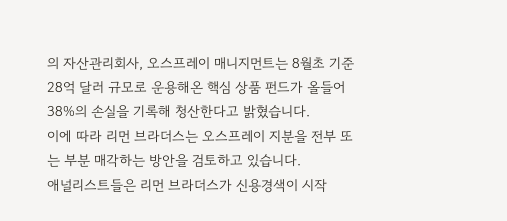의 자산관리회사, 오스프레이 매니지먼트는 8월초 기준 28억 달러 규모로 운용해온 핵심 상품 펀드가 올들어 38%의 손실을 기록해 청산한다고 밝혔습니다.
이에 따라 리먼 브라더스는 오스프레이 지분을 전부 또는 부분 매각하는 방안을 검토하고 있습니다.
애널리스트들은 리먼 브라더스가 신용경색이 시작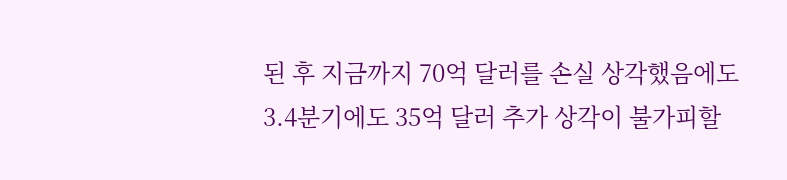된 후 지금까지 70억 달러를 손실 상각했음에도 3.4분기에도 35억 달러 추가 상각이 불가피할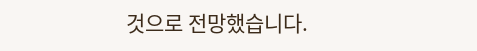것으로 전망했습니다.